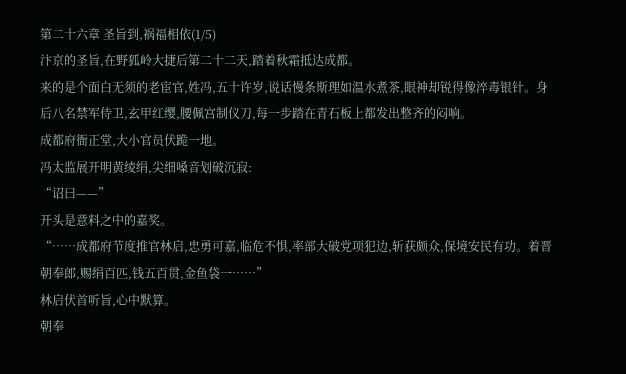第二十六章 圣旨到,祸福相依(1/5)
汴京的圣旨,在野狐岭大捷后第二十二天,踏着秋霜抵达成都。
来的是个面白无须的老宦官,姓冯,五十许岁,说话慢条斯理如温水煮茶,眼神却锐得像淬毒银针。身后八名禁军侍卫,玄甲红缨,腰佩宫制仪刀,每一步踏在青石板上都发出整齐的闷响。
成都府衙正堂,大小官员伏跪一地。
冯太监展开明黄绫绢,尖细嗓音划破沉寂:
“诏曰——”
开头是意料之中的嘉奖。
“……成都府节度推官林启,忠勇可嘉,临危不惧,率部大破党项犯边,斩获颇众,保境安民有功。着晋朝奉郎,赐绢百匹,钱五百贯,金鱼袋一……”
林启伏首听旨,心中默算。
朝奉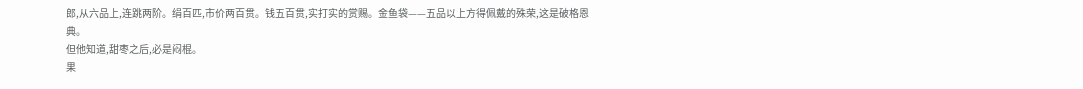郎,从六品上,连跳两阶。绢百匹,市价两百贯。钱五百贯,实打实的赏赐。金鱼袋——五品以上方得佩戴的殊荣,这是破格恩典。
但他知道,甜枣之后,必是闷棍。
果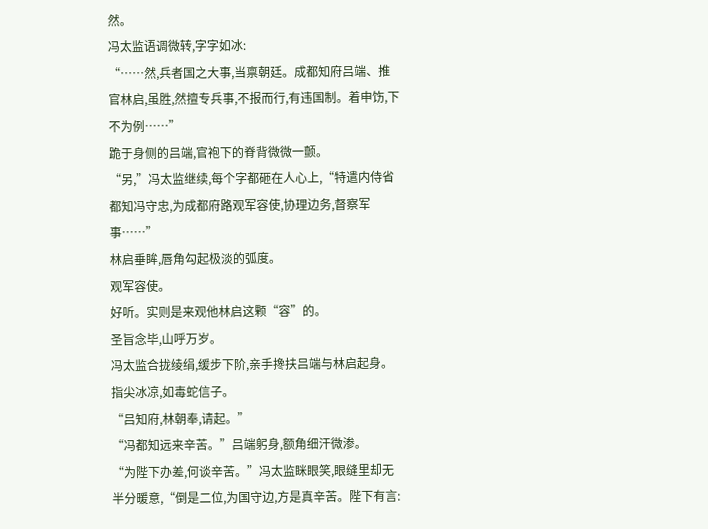然。
冯太监语调微转,字字如冰:
“……然,兵者国之大事,当禀朝廷。成都知府吕端、推官林启,虽胜,然擅专兵事,不报而行,有违国制。着申饬,下不为例……”
跪于身侧的吕端,官袍下的脊背微微一颤。
“另,”冯太监继续,每个字都砸在人心上,“特遣内侍省都知冯守忠,为成都府路观军容使,协理边务,督察军事……”
林启垂眸,唇角勾起极淡的弧度。
观军容使。
好听。实则是来观他林启这颗“容”的。
圣旨念毕,山呼万岁。
冯太监合拢绫绢,缓步下阶,亲手搀扶吕端与林启起身。指尖冰凉,如毒蛇信子。
“吕知府,林朝奉,请起。”
“冯都知远来辛苦。”吕端躬身,额角细汗微渗。
“为陛下办差,何谈辛苦。”冯太监眯眼笑,眼缝里却无半分暖意,“倒是二位,为国守边,方是真辛苦。陛下有言: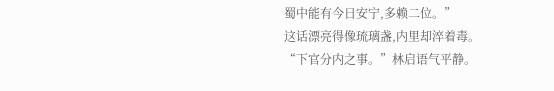蜀中能有今日安宁,多赖二位。”
这话漂亮得像琉璃盏,内里却淬着毒。
“下官分内之事。”林启语气平静。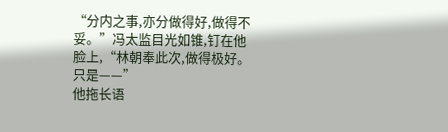“分内之事,亦分做得好,做得不妥。”冯太监目光如锥,钉在他脸上,“林朝奉此次,做得极好。只是——”
他拖长语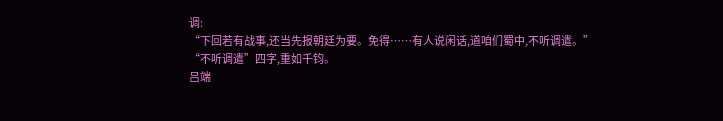调:
“下回若有战事,还当先报朝廷为要。免得……有人说闲话,道咱们蜀中,不听调遣。”
“不听调遣”四字,重如千钧。
吕端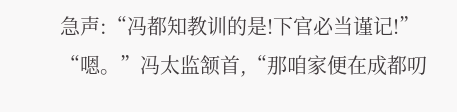急声:“冯都知教训的是!下官必当谨记!”
“嗯。”冯太监颔首,“那咱家便在成都叨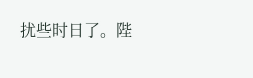扰些时日了。陛